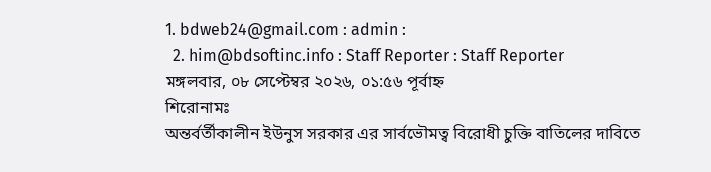1. bdweb24@gmail.com : admin :
  2. him@bdsoftinc.info : Staff Reporter : Staff Reporter
মঙ্গলবার, ০৮ সেপ্টেম্বর ২০২৬, ০১:৫৬ পূর্বাহ্ন
শিরোনামঃ
অন্তর্বর্তীকালীন ইউনুস সরকার এর সার্বভৌমত্ব বিরোধী চুক্তি বাতিলের দাবিতে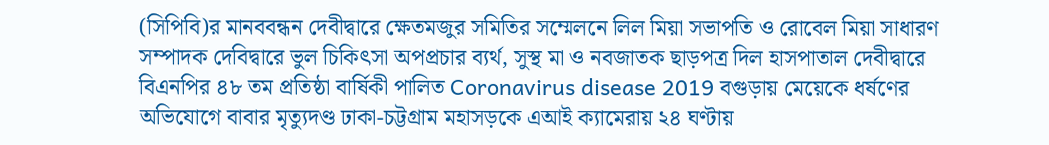(সিপিবি)র মানববন্ধন দেবীদ্বারে ক্ষেতমজুর সমিতির সম্মেলনে লিল মিয়া সভাপতি ও রোবেল মিয়া সাধারণ সম্পাদক দেবিদ্বারে ভুল চিকিৎসা অপপ্রচার ব্যর্থ, সুস্থ মা ও নবজাতক ছাড়পত্র দিল হাসপাতাল দেবীদ্বারে বিএনপির ৪৮ তম প্রতিষ্ঠা বার্ষিকী পালিত Coronavirus disease 2019 বগুড়ায় মেয়েকে ধর্ষণের অভিযোগে বাবার মৃত্যুদণ্ড ঢাকা-চট্টগ্রাম মহাসড়কে এআই ক্যামেরায় ২৪ ঘণ্টায়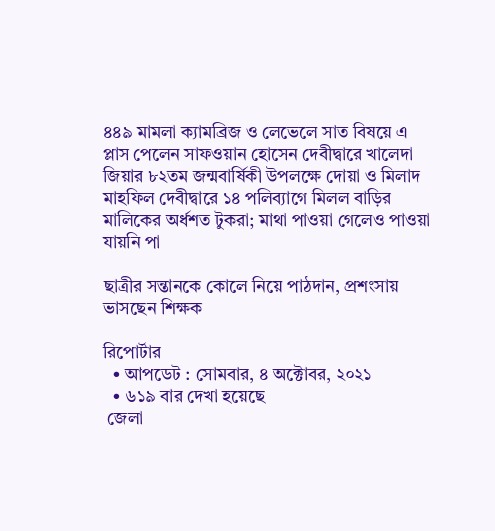৪৪৯ মামলা ক্যামব্রিজ ও লেভেলে সাত বিষয়ে এ প্লাস পেলেন সাফওয়ান হোসেন দেবীদ্বারে খালেদা জিয়ার ৮২তম জন্মবার্ষিকী উপলক্ষে দোয়া ও মিলাদ মাহফিল দেবীদ্বারে ১৪ পলিব‍্যাগে মিলল বাড়ির মালিকের অর্ধশত টুকরা; মাথা পাওয়া গেলেও পাওয়া যায়নি পা

ছাত্রীর সন্তানকে কোলে নিয়ে পাঠদান, প্রশংসায় ভাসছেন শিক্ষক

রিপোর্টার
  • আপডেট : সোমবার, ৪ অক্টোবর, ২০২১
  • ৬১৯ বার দেখা হয়েছে
 জেলা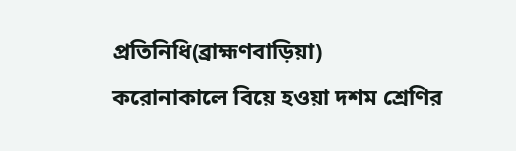প্রতিনিধি(ব্রাহ্মণবাড়িয়া)
করোনাকালে বিয়ে হওয়া দশম শ্রেণির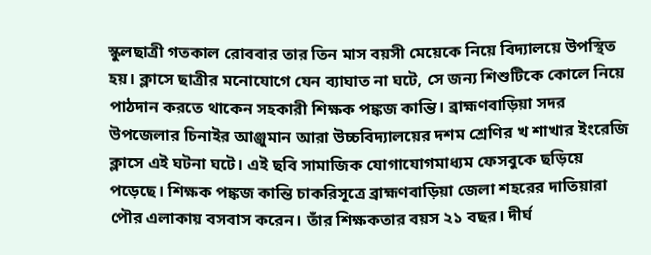স্কুলছাত্রী গতকাল রোববার তার তিন মাস বয়সী মেয়েকে নিয়ে বিদ্যালয়ে উপস্থিত হয়। ক্লাসে ছাত্রীর মনোযোগে যেন ব্যাঘাত না ঘটে, সে জন্য শিশুটিকে কোলে নিয়ে পাঠদান করতে থাকেন সহকারী শিক্ষক পঙ্কজ কান্তি। ব্রাহ্মণবাড়িয়া সদর উপজেলার চিনাইর আঞ্জুমান আরা উচ্চবিদ্যালয়ের দশম শ্রেণির খ শাখার ইংরেজি ক্লাসে এই ঘটনা ঘটে। এই ছবি সামাজিক যোগাযোগমাধ্যম ফেসবুকে ছড়িয়ে পড়েছে। শিক্ষক পঙ্কজ কান্তি চাকরিসূত্রে ব্রাহ্মণবাড়িয়া জেলা শহরের দাতিয়ারা পৌর এলাকায় বসবাস করেন। তাঁর শিক্ষকতার বয়স ২১ বছর। দীর্ঘ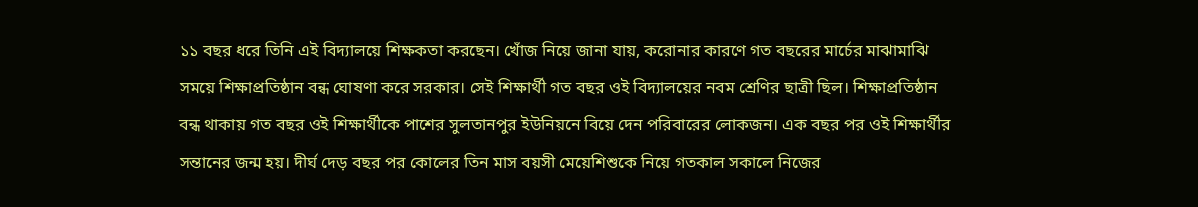১১ বছর ধরে তিনি এই বিদ্যালয়ে শিক্ষকতা করছেন। খোঁজ নিয়ে জানা যায়, করোনার কারণে গত বছরের মার্চের মাঝামাঝি সময়ে শিক্ষাপ্রতিষ্ঠান বন্ধ ঘোষণা করে সরকার। সেই শিক্ষার্থী গত বছর ওই বিদ্যালয়ের নবম শ্রেণির ছাত্রী ছিল। শিক্ষাপ্রতিষ্ঠান বন্ধ থাকায় গত বছর ওই শিক্ষার্থীকে পাশের সুলতানপুর ইউনিয়নে বিয়ে দেন পরিবারের লোকজন। এক বছর পর ওই শিক্ষার্থীর সন্তানের জন্ম হয়। দীর্ঘ দেড় বছর পর কোলের তিন মাস বয়সী মেয়েশিশুকে নিয়ে গতকাল সকালে নিজের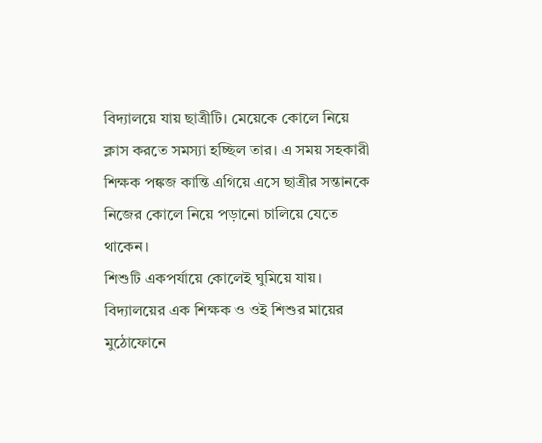বিদ্যালয়ে যায় ছাত্রীটি। মেয়েকে কোলে নিয়ে ক্লাস করতে সমস্যা হচ্ছিল তার। এ সময় সহকারী শিক্ষক পঙ্কজ কান্তি এগিয়ে এসে ছাত্রীর সন্তানকে নিজের কোলে নিয়ে পড়ানো চালিয়ে যেতে থাকেন।
শিশুটি একপর্যায়ে কোলেই ঘুমিয়ে যায়। বিদ্যালয়ের এক শিক্ষক ও ওই শিশুর মায়ের মুঠোফোনে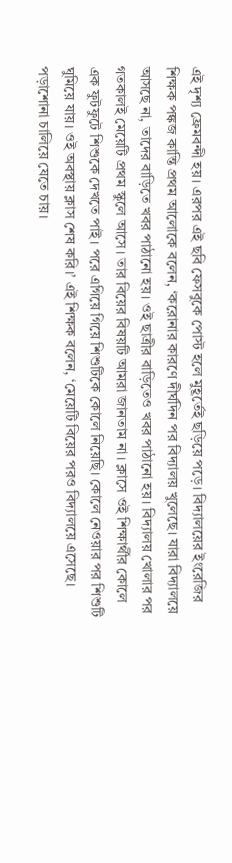এই দৃশ্য ফ্রেমবন্দী হয়। এরপর এই ছবি ফেসবুকে পোস্ট হলে মুহূর্তেই ছড়িয়ে পড়ে। বিদ্যালয়ের ইংরেজির শিক্ষক পঙ্কজ কান্তি প্রথম আলোকে বলেন, ‘করোনার কারণে দীর্ঘদিন পর বিদ্যালয় খুলেছে। যারা বিদ্যালয়ে আসছে না, তাদের বাড়িতে খবর পাঠানো হয়। ওই ছাত্রীর বাড়িতেও খবর পাঠানো হয়। বিদ্যালয় খোলার পর গতকালই মেয়েটি প্রথম স্কুলে আসে। তার বিয়ের বিষয়টি আমরা জানতাম না। ক্লাসে ওই শিক্ষার্থীর কোলে এক ফুটফুটে শিশুকে দেখতে পাই। পরে এগিয়ে গিয়ে শিশুটিকে কোলে নিয়েছি। কোলে নেওয়ার পর শিশুটি ঘুমিয়ে যায়। ওই অবস্থায় ক্লাস শেষ করি।’ এই শিক্ষক বলেন, ‘মেয়েটি বিয়ের পরও বিদ্যালয়ে এসেছে। পড়াশোনা চালিয়ে যেতে চায়।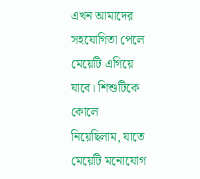এখন আমাদের সহযোগিতা পেলে মেয়েটি এগিয়ে যাবে। শিশুটিকে কোলে নিয়েছিলাম, যাতে মেয়েটি মনোযোগ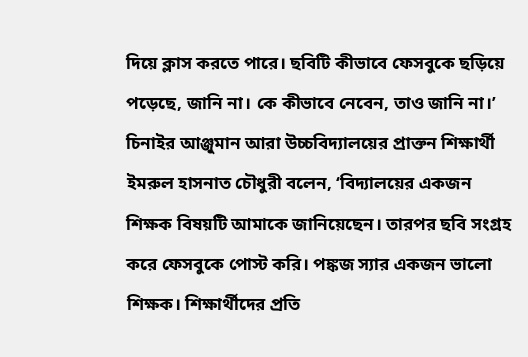দিয়ে ক্লাস করতে পারে। ছবিটি কীভাবে ফেসবুকে ছড়িয়ে পড়েছে, জানি না। কে কীভাবে নেবেন, তাও জানি না।’ চিনাইর আঞ্জুমান আরা উচ্চবিদ্যালয়ের প্রাক্তন শিক্ষার্থী ইমরুল হাসনাত চৌধুরী বলেন, ‘বিদ্যালয়ের একজন শিক্ষক বিষয়টি আমাকে জানিয়েছেন। তারপর ছবি সংগ্রহ করে ফেসবুকে পোস্ট করি। পঙ্কজ স্যার একজন ভালো শিক্ষক। শিক্ষার্থীদের প্রতি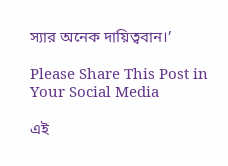স্যার অনেক দায়িত্ববান।’

Please Share This Post in Your Social Media

এই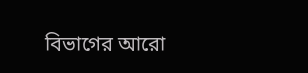বিভাগের আরো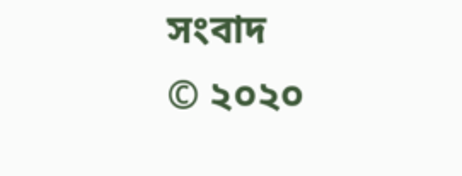সংবাদ
© ২০২০